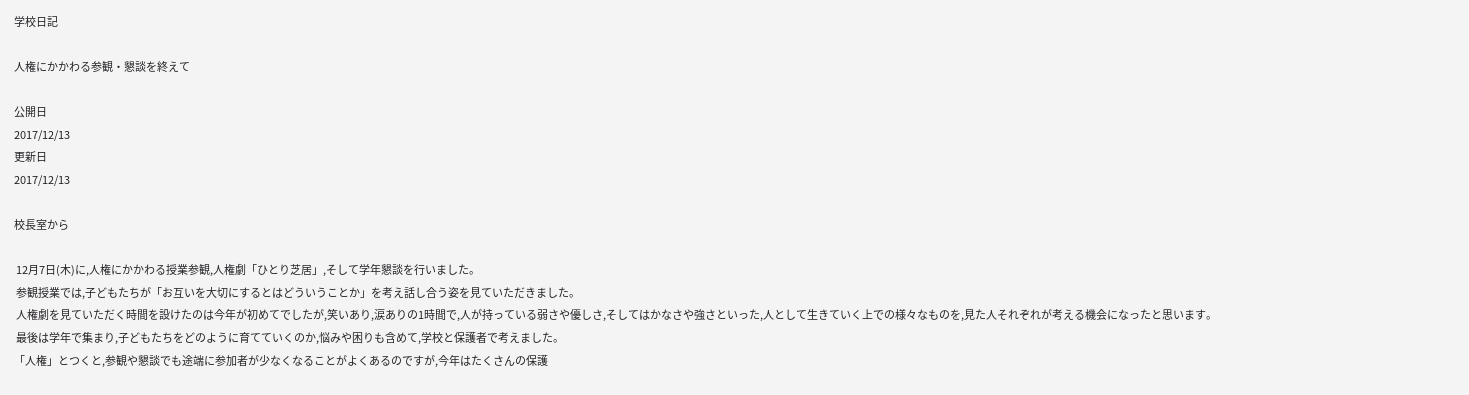学校日記

人権にかかわる参観・懇談を終えて

公開日
2017/12/13
更新日
2017/12/13

校長室から

 12月7日(木)に,人権にかかわる授業参観,人権劇「ひとり芝居」,そして学年懇談を行いました。
 参観授業では,子どもたちが「お互いを大切にするとはどういうことか」を考え話し合う姿を見ていただきました。
 人権劇を見ていただく時間を設けたのは今年が初めてでしたが,笑いあり,涙ありの1時間で,人が持っている弱さや優しさ,そしてはかなさや強さといった,人として生きていく上での様々なものを,見た人それぞれが考える機会になったと思います。
 最後は学年で集まり,子どもたちをどのように育てていくのか,悩みや困りも含めて,学校と保護者で考えました。
「人権」とつくと,参観や懇談でも途端に参加者が少なくなることがよくあるのですが,今年はたくさんの保護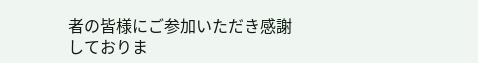者の皆様にご参加いただき感謝しておりま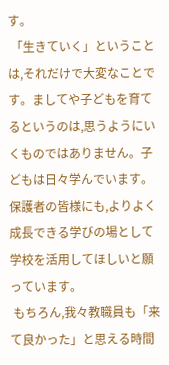す。
 「生きていく」ということは,それだけで大変なことです。ましてや子どもを育てるというのは,思うようにいくものではありません。子どもは日々学んでいます。保護者の皆様にも,よりよく成長できる学びの場として学校を活用してほしいと願っています。
 もちろん,我々教職員も「来て良かった」と思える時間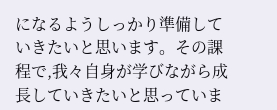になるようしっかり準備していきたいと思います。その課程で,我々自身が学びながら成長していきたいと思っていま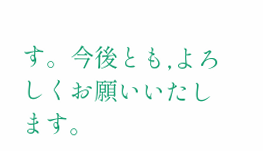す。今後とも,よろしくお願いいたします。